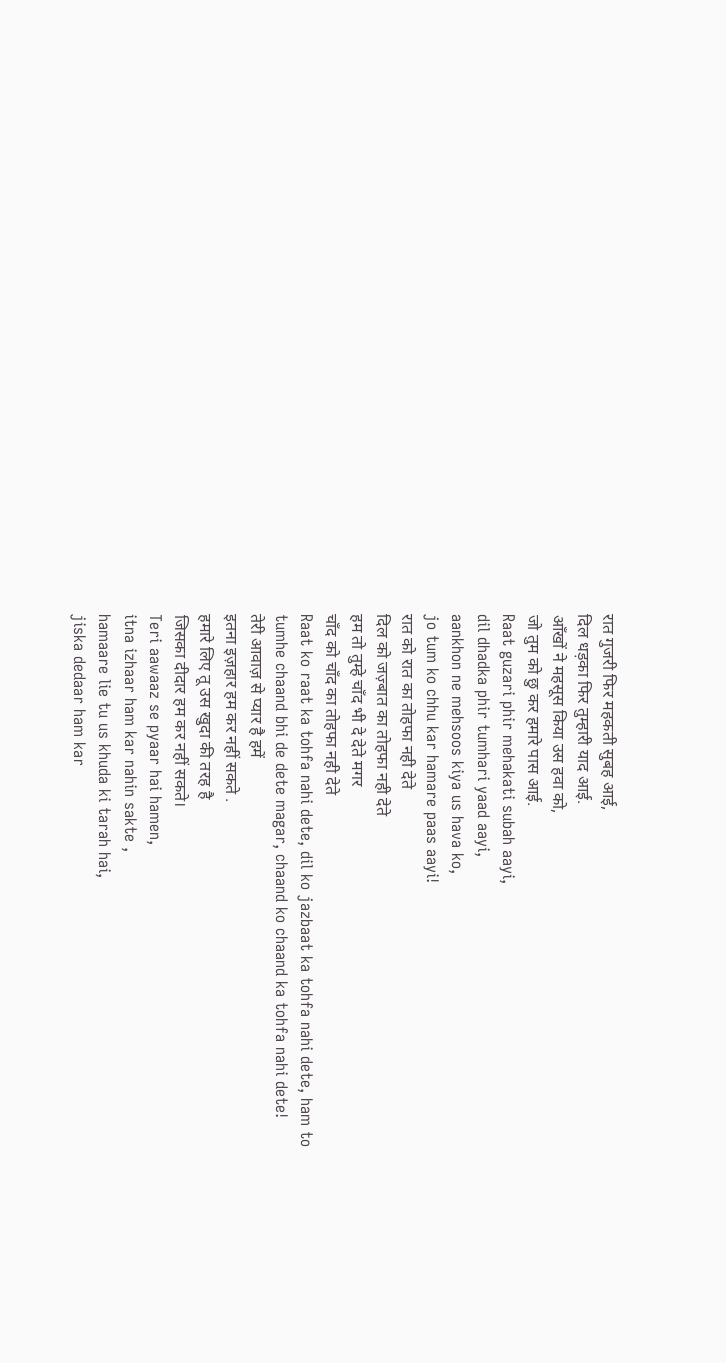रात गुजरी फिर महकती सुबह आई,
दिल धड़का फिर तुम्हारी याद आई.
आँखों ने महसूस किया उस हवा को,
जो तुम को छु कर हमारे पास आई.
Raat guzari phir mehakati subah aayi,
dil dhadka phir tumhari yaad aayi,
aankhon ne mehsoos kiya us hava ko,
jo tum ko chhu kar hamare paas aayi!
रात को रात का तोहफा नही देते
दिल को जज़्बात का तोहफा नही देते
हम तो तुम्हे चाँद भी दे देते मगर
चाँद को चाँद का तोहफा नही देते
Raat ko raat ka tohfa nahi dete, dil ko jazbaat ka tohfa nahi dete, ham to tumhe chaand bhi de dete magar, chaand ko chaand ka tohfa nahi dete!
तेरी आवाज़ से प्यार है हमें
इतना इज़हार हम कर नहीं सकते .
हमारे लिए तू उस खुदा की तरह है
जिसका दीदार हम कर नहीं सकते।
Teri aawaaz se pyaar hai hamen,
itna izhaar ham kar nahin sakte ,
hamaare lie tu us khuda ki tarah hai,
jiska dedaar ham kar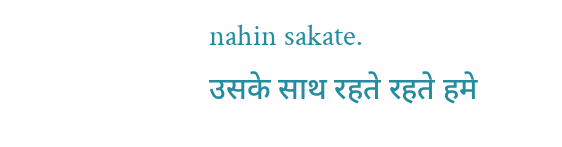nahin sakate.
उसके साथ रहते रहते हमे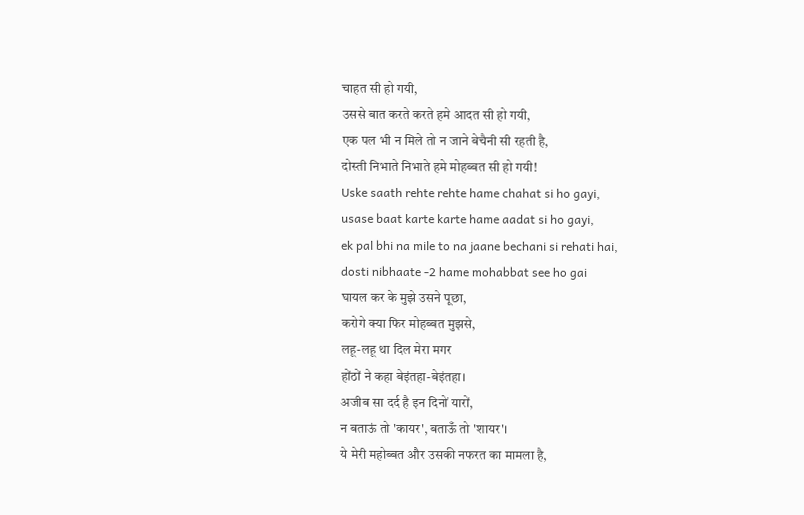चाहत सी हो गयी,
उससे बात करते करते हमे आदत सी हो गयी,
एक पल भी न मिले तो न जाने बेचैनी सी रहती है,
दोस्ती निभाते निभाते हमे मोहब्बत सी हो गयी!
Uske saath rehte rehte hame chahat si ho gayi,
usase baat karte karte hame aadat si ho gayi,
ek pal bhi na mile to na jaane bechani si rehati hai,
dosti nibhaate -2 hame mohabbat see ho gai
घायल कर के मुझे उसने पूछा,
करोगे क्या फिर मोहब्बत मुझसे,
लहू-लहू था दिल मेरा मगर
होंठों ने कहा बेइंतहा-बेइंतहा।
अजीब सा दर्द है इन दिनों यारों,
न बताऊं तो 'कायर', बताऊँ तो 'शायर'।
ये मेरी महोब्बत और उसकी नफरत का मामला है,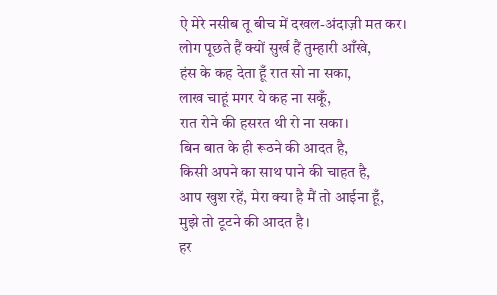ऐ मेरे नसीब तू बीच में दखल-अंदाज़ी मत कर।
लोग पूछते हैं क्यों सुर्ख हैं तुम्हारी आँखे,
हंस के कह देता हूँ रात सो ना सका,
लाख चाहूं मगर ये कह ना सकूँ,
रात रोने की हसरत थी रो ना सका।
बिन बात के ही रूठने की आदत है,
किसी अपने का साथ पाने की चाहत है,
आप खुश रहें, मेरा क्या है मैं तो आईना हूँ,
मुझे तो टूटने की आदत है।
हर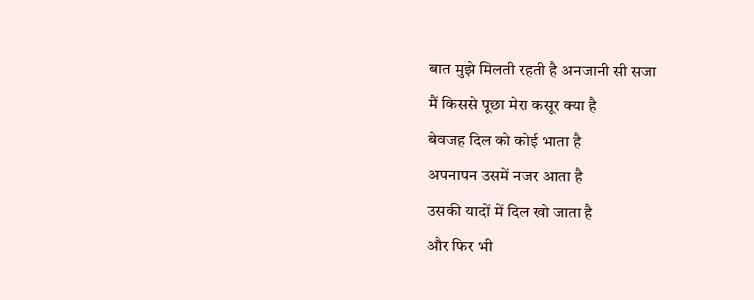बात मुझे मिलती रहती है अनजानी सी सजा
मैं किससे पूछा मेरा कसूर क्या है
बेवजह दिल को कोई भाता है
अपनापन उसमें नजर आता है
उसकी यादों में दिल खो जाता है
और फिर भी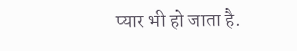प्यार भी हो जाता है.